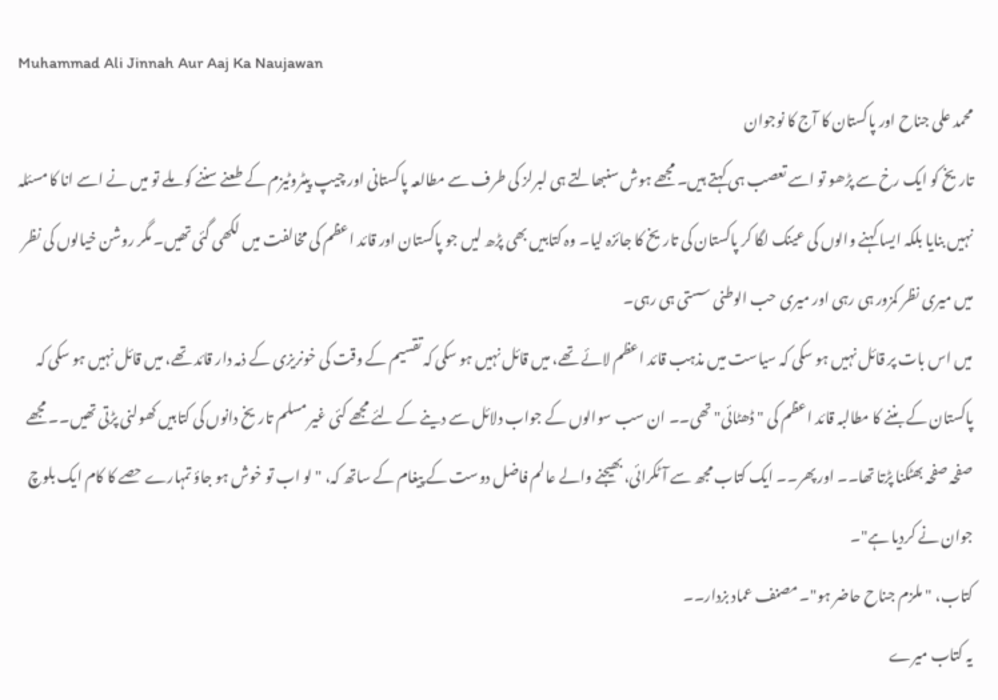Muhammad Ali Jinnah Aur Aaj Ka Naujawan
محمد علی جناح اور پاکستان کا آج کا نوجوان
تاریخ کو ایک رخ سے پڑھو تو اسے تعصب ہی کہتے ہیں۔ مجھے ہوش سنبھالتے ہی لبرلز کی طرف سے مطالعہ پاکستانی اور چیپ پیٹروٹیزم کے طعنے سننے کو ملے تو میں نے اسے انا کا مسئلہ نہیں بنایا بلکہ ایسا کہنے والوں کی عینک لگا کر پاکستان کی تاریخ کا جائزہ لیا۔ وہ کتابیں بھی پڑھ لیں جو پاکستان اور قائد اعظم کی مخالفت میں لکھی گئی تھیں۔ مگر روشن خیالوں کی نظر میں میری نظر کمزور ہی رہی اور میری حب الوطنی سستی ہی رہی۔
میں اس بات پر قائل نہیں ہو سکی کہ سیاست میں مذہب قائد اعظم لائے تھے، میں قائل نہیں ہو سکی کہ تقسیم کے وقت کی خونریزی کے ذمہ دار قائد تھے، میں قائل نہیں ہو سکی کہ پاکستان کے بننے کا مطالبہ قائد اعظم کی "ڈھٹائی" تھی۔۔ ان سب سوالوں کے جواب دلائل سے دینے کے لئے مجھے کئی غیر مسلم تاریخ دانوں کی کتابیں کھولنی پڑتی تھیں۔۔ مجھے صفحہ صفحہ بھٹکنا پڑتا تھا۔۔ اور پھر۔۔ ایک کتاب مجھ سے آٹکرائی، بھیجنے والے عالم فاضل دوست کے پیغام کے ساتھ کہ، "لو اب تو خوش ہو جاؤ تمہارے حصے کا کام ایک بلوچ جوان نے کردیا ہے"۔
کتاب، "ملزم جناح حاضر ہو"۔ مصنف عماد بزدار۔۔
یہ کتاب میرے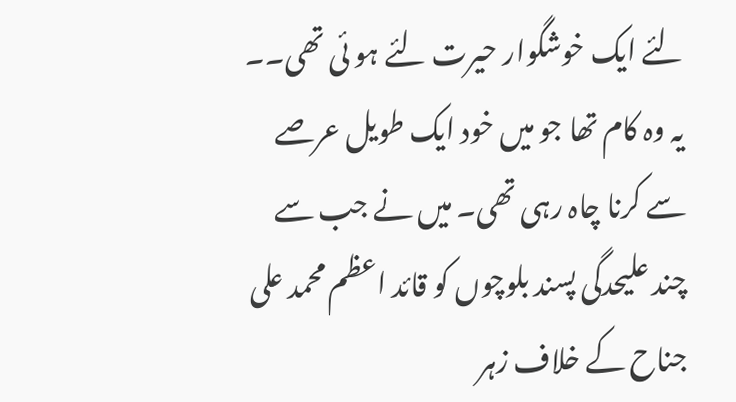لئے ایک خوشگوار حیرت لئے ہو ئی تھی۔۔ یہ وہ کام تھا جو میں خود ایک طویل عرصے سے کرنا چاہ رہی تھی۔ میں نے جب سے چند علیحدگی پسند بلوچوں کو قائد اعظم محمد علی جناح کے خلاف زہر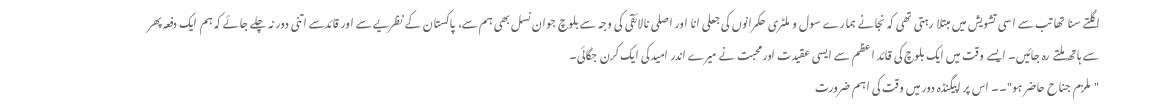اگلتے سنا تھا تب سے اسی تشویش میں مبتلا رہتی تھی کہ نجانے ہمارے سول و ملٹری حکمرانوں کی جعلی انا اور اصلی نالائقی کی وجہ سے بلوچ جوان نسل بھی ہم سے، پاکستان کے نظریے سے اور قائدسے اتنی دور نہ چلے جائے کہ ہم ایک دفعہ پھر سے ہاتھ ملتے رہ جائیں۔ ایسے وقت میں ایک بلوچ کی قائد اعظم سے ایسی عقیدت اور محبت نے میرے اندر امید کی ایک کرن جگائی۔
"ملزم جناح حاضر ہو"۔۔ اس پر اپیگنڈہ دور میں وقت کی اہم ضرورت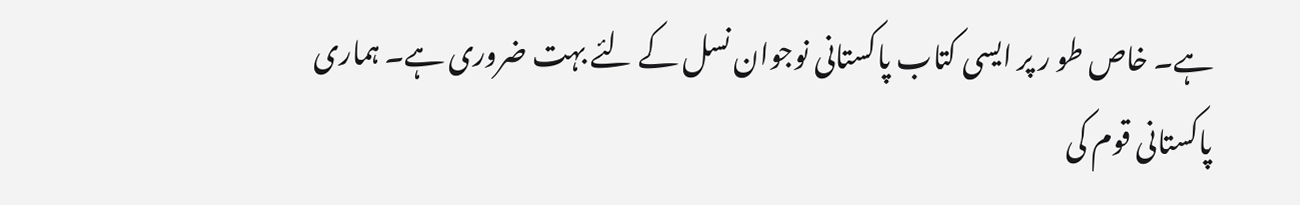ہے۔ خاص طو ر پر ایسی کتاب پاکستانی نوجوان نسل کے لئے بہت ضروری ہے۔ ہماری پاکستانی قوم کی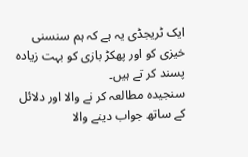ایک ٹریجڈی یہ ہے کہ ہم سنسنی خیزی کو اور پھکڑ بازی کو بہت زیادہ پسند کر تے ہیں۔
سنجیدہ مطالعہ کر نے والا اور دلائل کے ساتھ جواب دینے والا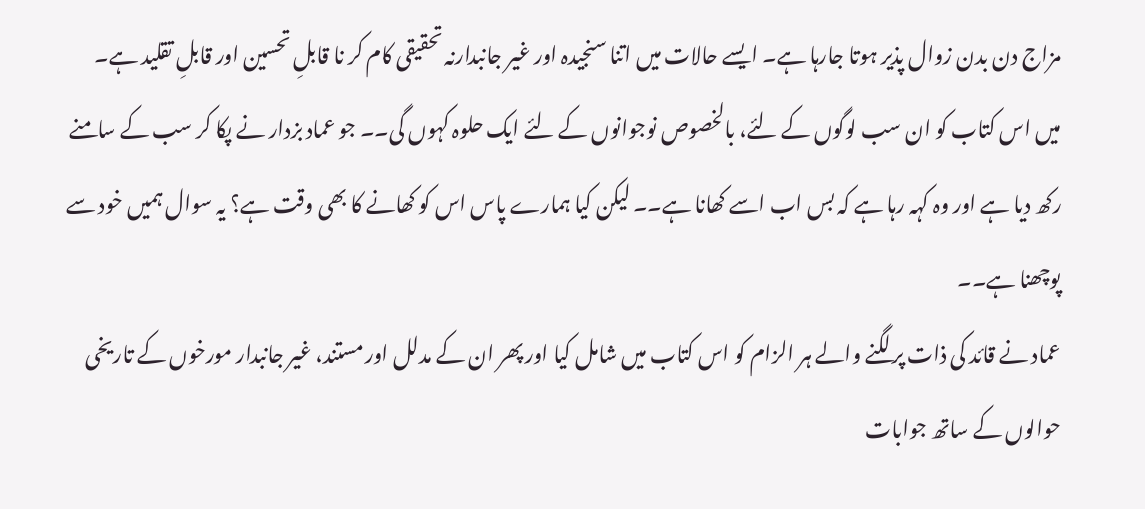مزاج دن بدن زوال پذیر ہوتا جارہا ہے۔ ایسے حالات میں اتنا سنجیدہ اور غیر جانبدارنہ تحقیقی کام کر نا قابلِ تحسین اور قابلِ تقلید ہے۔
میں اس کتاب کو ان سب لوگوں کے لئے، بالخصوص نوجوانوں کے لئے ایک حلوہ کہوں گی۔۔ جو عماد بزدار نے پکا کر سب کے سامنے رکھ دیا ہے اور وہ کہہ رہا ہے کہ بس اب اسے کھانا ہے۔۔ لیکن کیا ہمارے پاس اس کو کھانے کا بھی وقت ہے؟ یہ سوال ہمیں خود سے پوچھنا ہے۔۔
عماد نے قائد کی ذات پر لگنے والے ہر الزام کو اس کتاب میں شامل کیا اور پھر ان کے مدلل اور مستند، غیر جانبدار مورخوں کے تاریخی حوالوں کے ساتھ جوابات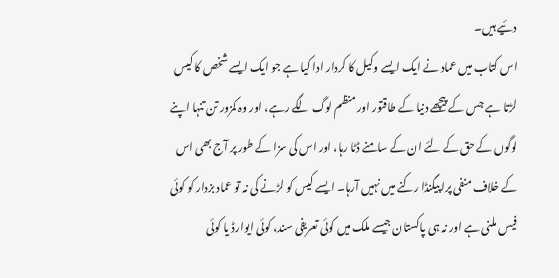دئیے ہیں۔
اس کتاب میں عماد نے ایک ایسے وکیل کا کردار ادا کیا ہے جو ایک ایسے شخص کا کیس لڑتا ہے جس کے پیچھے دنیا کے طاقتور اور منظم لوگ لگے رہے، اور وہ کمزور تن تنہا اپنے لوگوں کے حق کے لئے ان کے سامنے ڈٹا رہا، اور اس کی سزا کے طور پر آج بھی اس کے خلاف منفی پرا پیگنڈا رکنے میں نہیں آرہا۔ ایسے کیس کو لڑنے کی نہ تو عماد بزدار کو کوئی فیس ملنی ہے اور نہ ہی پاکستان جیسے ملک میں کوئی تعریفی سند، کوئی ایوارڈ یا کوئی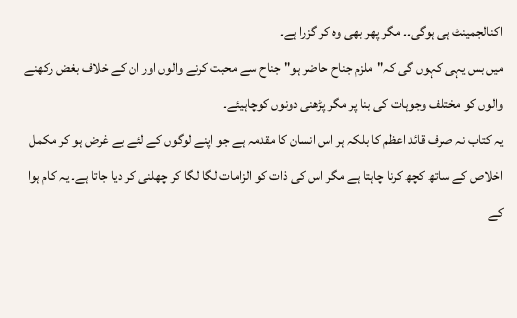اکنالجمینٹ ہی ہوگی۔۔ مگر پھر بھی وہ کر گزرا ہے۔
میں بس یہی کہوں گی کہ"ملزم جناح حاضر ہو" جناح سے محبت کرنے والوں اور ان کے خلاف بغض رکھنے والوں کو مختلف وجوہات کی بنا پر مگر پڑھنی دونوں کوچاہیئے۔
یہ کتاب نہ صرف قائد اعظم کا بلکہ ہر اس انسان کا مقدمہ ہے جو اپنے لوگوں کے لئے بے غرض ہو کر مکمل اخلاص کے ساتھ کچھ کرنا چاہتا ہے مگر اس کی ذات کو الزامات لگا لگا کر چھلنی کر دیا جاتا ہے۔ یہ کام ہوا کے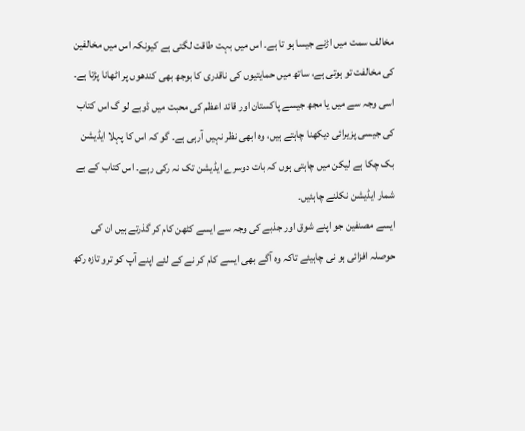مخالف سمت میں اڑنے جیسا ہو تا ہے۔ اس میں بہت طاقت لگتی ہے کیونکہ اس میں مخالفین کی مخالفت تو ہوتی ہے، ساتھ میں حمایتیوں کی ناقدری کا بوجھ بھی کندھوں پر اٹھانا پڑتا ہے۔ اسی وجہ سے میں یا مجھ جیسے پاکستان اور قائد اعظم کی محبت میں ڈوبے لو گ اس کتاب کی جیسی پزیرائی دیکھنا چاہتے ہیں، وہ ابھی نظر نہیں آرہی ہے۔ گو کہ اس کا پہلا ایڈیشن بک چکا ہے لیکن میں چاہتی ہوں کہ بات دوسرے ایڈیشن تک نہ رکی رہے۔ اس کتاب کے بے شمار ایڈیشن نکلنے چاہئیں۔
ایسے مصنفین جو اپنے شوق اور جذبے کی وجہ سے ایسے کٹھن کام کر گذرتے ہیں ان کی حوصلہ افزائی ہو نی چاہیئے تاکہ وہ آگے بھی ایسے کام کر نے کے لئے اپنے آپ کو ترو تازہ رکھ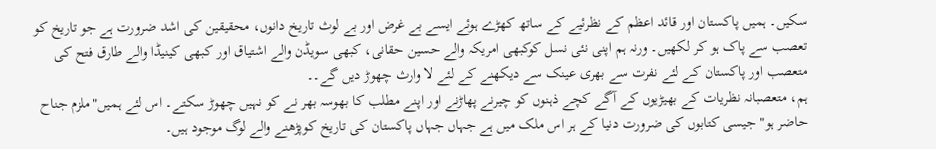سکیں۔ ہمیں پاکستان اور قائد اعظم کے نظرئیے کے ساتھ کھڑے ہوئے ایسے بے غرض اور بے لوث تاریخ دانوں، محقیقین کی اشد ضرورت ہے جو تاریخ کو تعصب سے پاک ہو کر لکھیں۔ ورنہ ہم اپنی نئی نسل کوکبھی امریکہ والے حسین حقانی، کبھی سویڈن والے اشتیاق اور کبھی کینیڈا والے طارق فتح کی متعصب اور پاکستان کے لئے نفرت سے بھری عینک سے دیکھنے کے لئے لا وارث چھوڑ دیں گے۔۔
ہم، متعصبانہ نظریات کے بھیڑیوں کے آگے کچے ذہنوں کو چیرنے پھاڑنے اور اپنے مطلب کا بھوسہ بھر نے کو نہیں چھوڑ سکتے۔ اس لئے ہمیں"ملزم جناح حاضر ہو" جیسی کتابوں کی ضرورت دنیا کے ہر اس ملک میں ہے جہاں جہاں پاکستان کی تاریخ کوپڑھنے والے لوگ موجود ہیں۔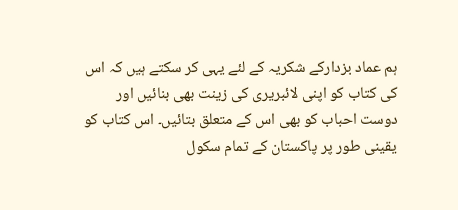ہم عماد بزدارکے شکریہ کے لئے یہی کر سکتے ہیں کہ اس کی کتاب کو اپنی لائبریری کی زینت بھی بنائیں اور دوست احباب کو بھی اس کے متعلق بتائیں۔ اس کتاب کو یقینی طور پر پاکستان کے تمام سکول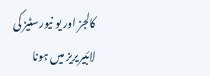کالجز اور یو نیورسٹیز کی لائبیریریز میں ہونا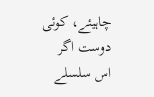چاہیئے، کوئی دوست اگر اس سلسلے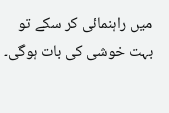میں راہنمائی کر سکے تو بہت خوشی کی بات ہوگی۔